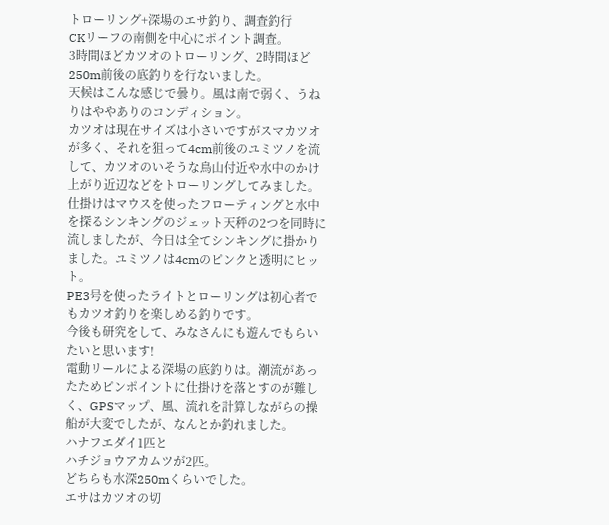トローリング+深場のエサ釣り、調査釣行
CKリーフの南側を中心にポイント調査。
3時間ほどカツオのトローリング、2時間ほど250m前後の底釣りを行ないました。
天候はこんな感じで曇り。風は南で弱く、うねりはややありのコンディション。
カツオは現在サイズは小さいですがスマカツオが多く、それを狙って4cm前後のユミツノを流して、カツオのいそうな鳥山付近や水中のかけ上がり近辺などをトローリングしてみました。
仕掛けはマウスを使ったフローティングと水中を探るシンキングのジェット天秤の2つを同時に流しましたが、今日は全てシンキングに掛かりました。ユミツノは4cmのピンクと透明にヒット。
PE3号を使ったライトとローリングは初心者でもカツオ釣りを楽しめる釣りです。
今後も研究をして、みなさんにも遊んでもらいたいと思います!
電動リールによる深場の底釣りは。潮流があったためピンポイントに仕掛けを落とすのが難しく、GPSマップ、風、流れを計算しながらの操船が大変でしたが、なんとか釣れました。
ハナフエダイ1匹と
ハチジョウアカムツが2匹。
どちらも水深250mくらいでした。
エサはカツオの切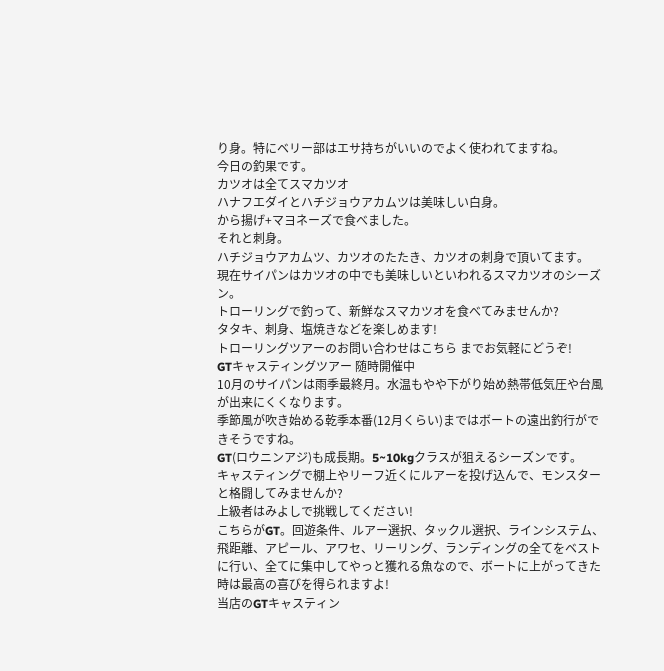り身。特にベリー部はエサ持ちがいいのでよく使われてますね。
今日の釣果です。
カツオは全てスマカツオ
ハナフエダイとハチジョウアカムツは美味しい白身。
から揚げ+マヨネーズで食べました。
それと刺身。
ハチジョウアカムツ、カツオのたたき、カツオの刺身で頂いてます。
現在サイパンはカツオの中でも美味しいといわれるスマカツオのシーズン。
トローリングで釣って、新鮮なスマカツオを食べてみませんか?
タタキ、刺身、塩焼きなどを楽しめます!
トローリングツアーのお問い合わせはこちら までお気軽にどうぞ!
GTキャスティングツアー 随時開催中
10月のサイパンは雨季最終月。水温もやや下がり始め熱帯低気圧や台風が出来にくくなります。
季節風が吹き始める乾季本番(12月くらい)まではボートの遠出釣行ができそうですね。
GT(ロウニンアジ)も成長期。5~10kgクラスが狙えるシーズンです。
キャスティングで棚上やリーフ近くにルアーを投げ込んで、モンスターと格闘してみませんか?
上級者はみよしで挑戦してください!
こちらがGT。回遊条件、ルアー選択、タックル選択、ラインシステム、飛距離、アピール、アワセ、リーリング、ランディングの全てをベストに行い、全てに集中してやっと獲れる魚なので、ボートに上がってきた時は最高の喜びを得られますよ!
当店のGTキャスティン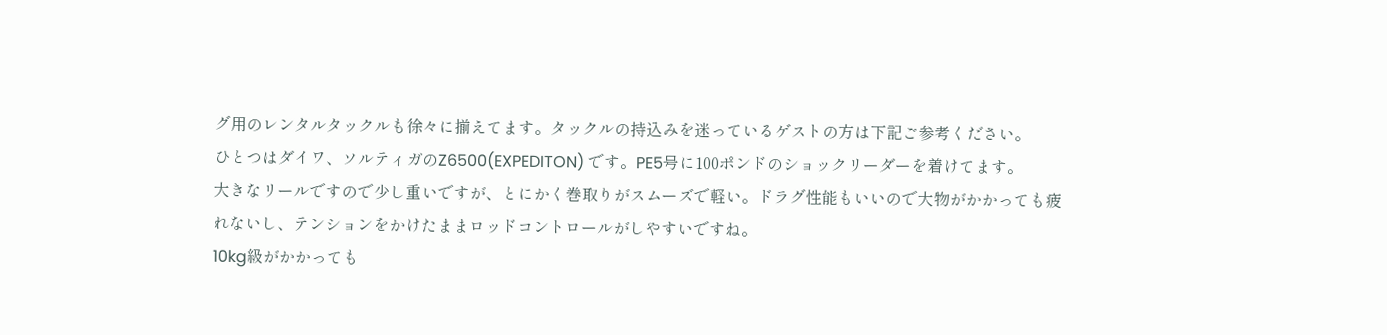グ用のレンタルタックルも徐々に揃えてます。タックルの持込みを迷っているゲストの方は下記ご参考ください。
ひとつはダイワ、ソルティガのZ6500(EXPEDITON) です。PE5号に100ポンドのショックリーダーを着けてます。
大きなリールですので少し重いですが、とにかく巻取りがスムーズで軽い。ドラグ性能もいいので大物がかかっても疲れないし、テンションをかけたままロッドコントロールがしやすいですね。
10kg級がかかっても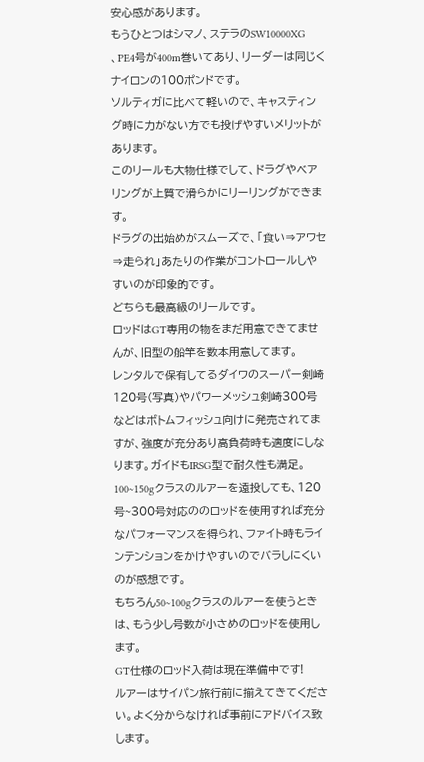安心感があります。
もうひとつはシマノ、ステラのSW10000XG
、PE4号が400m巻いてあり、リーダーは同じくナイロンの100ポンドです。
ソルティガに比べて軽いので、キャスティング時に力がない方でも投げやすいメリットがあります。
このリールも大物仕様でして、ドラグやベアリングが上質で滑らかにリーリングができます。
ドラグの出始めがスムーズで、「食い⇒アワセ⇒走られ」あたりの作業がコントロールしやすいのが印象的です。
どちらも最高級のリールです。
ロッドはGT専用の物をまだ用意できてませんが、旧型の船竿を数本用意してます。
レンタルで保有してるダイワのスーパー剣崎120号(写真)やパワーメッシュ剣崎300号などはボトムフィッシュ向けに発売されてますが、強度が充分あり高負荷時も適度にしなります。ガイドもIRSG型で耐久性も満足。
100~150gクラスのルアーを遠投しても、120号~300号対応ののロッドを使用すれば充分なパフォーマンスを得られ、ファイト時もラインテンションをかけやすいのでバラしにくいのが感想です。
もちろん50~100gクラスのルアーを使うときは、もう少し号数が小さめのロッドを使用します。
GT仕様のロッド入荷は現在準備中です!
ルアーはサイパン旅行前に揃えてきてください。よく分からなければ事前にアドバイス致します。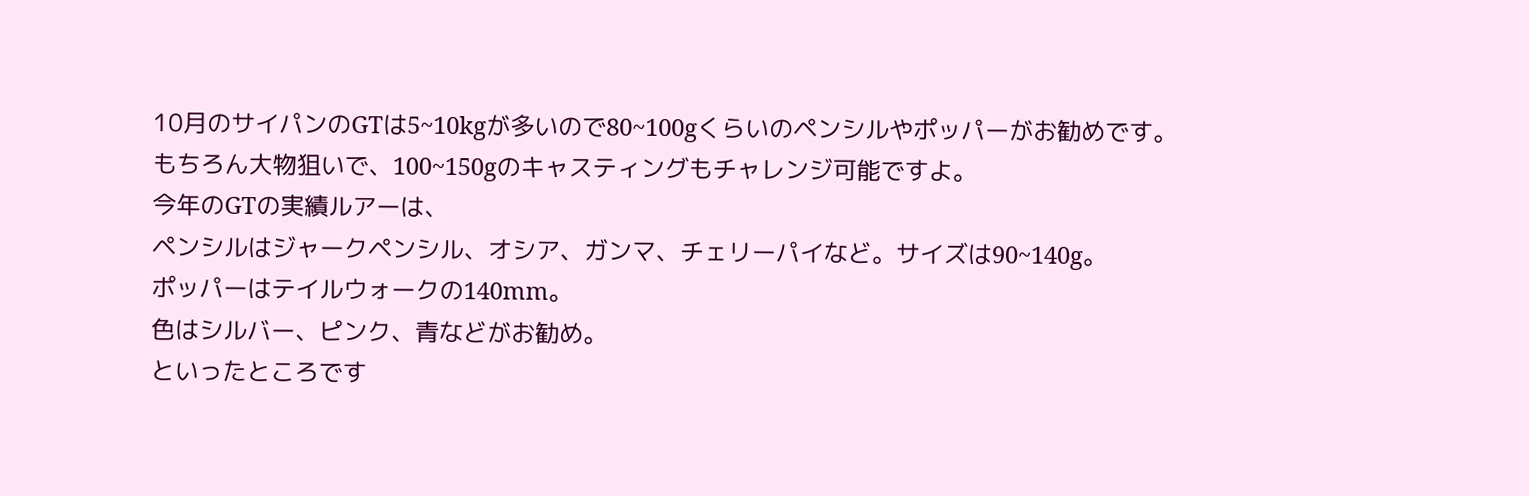10月のサイパンのGTは5~10kgが多いので80~100gくらいのペンシルやポッパーがお勧めです。
もちろん大物狙いで、100~150gのキャスティングもチャレンジ可能ですよ。
今年のGTの実績ルアーは、
ペンシルはジャークペンシル、オシア、ガンマ、チェリーパイなど。サイズは90~140g。
ポッパーはテイルウォークの140mm。
色はシルバー、ピンク、青などがお勧め。
といったところです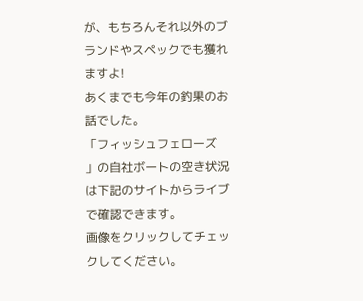が、もちろんそれ以外のブランドやスペックでも獲れますよ!
あくまでも今年の釣果のお話でした。
「フィッシュフェローズ 」の自社ボートの空き状況は下記のサイトからライブで確認できます。
画像をクリックしてチェックしてください。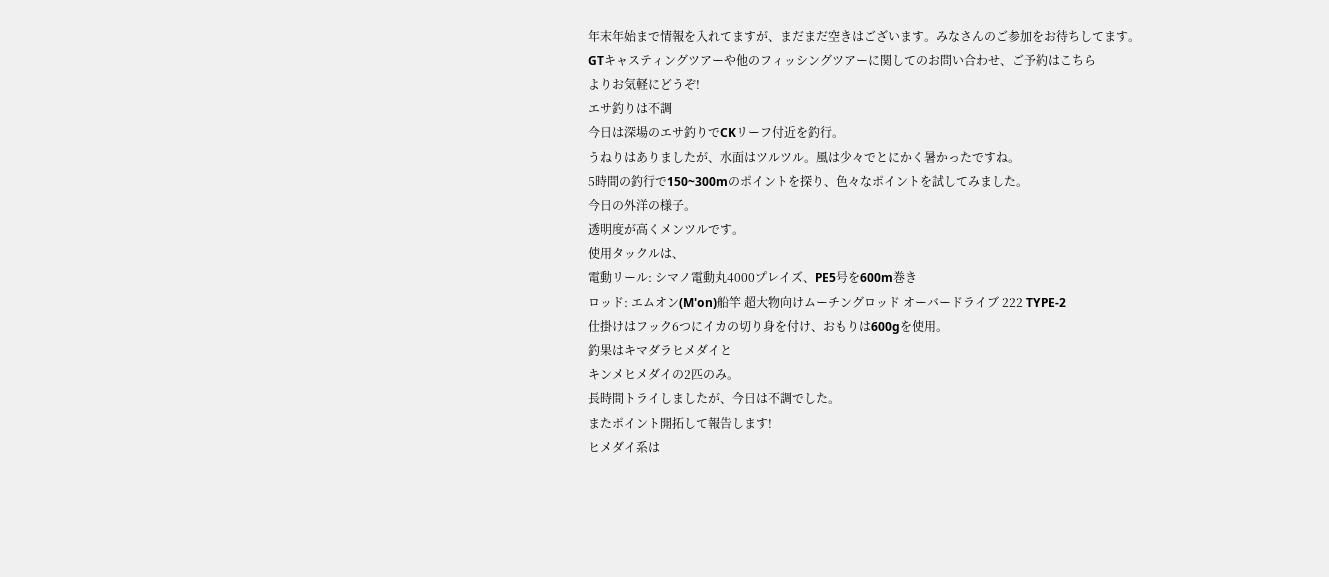年末年始まで情報を入れてますが、まだまだ空きはございます。みなさんのご参加をお待ちしてます。
GTキャスティングツアーや他のフィッシングツアーに関してのお問い合わせ、ご予約はこちら
よりお気軽にどうぞ!
エサ釣りは不調
今日は深場のエサ釣りでCKリーフ付近を釣行。
うねりはありましたが、水面はツルツル。風は少々でとにかく暑かったですね。
5時間の釣行で150~300mのポイントを探り、色々なポイントを試してみました。
今日の外洋の様子。
透明度が高くメンツルです。
使用タックルは、
電動リール: シマノ電動丸4000プレイズ、PE5号を600m巻き
ロッド: エムオン(M'on)船竿 超大物向けムーチングロッド オーバードライブ 222 TYPE-2
仕掛けはフック6つにイカの切り身を付け、おもりは600gを使用。
釣果はキマダラヒメダイと
キンメヒメダイの2匹のみ。
長時間トライしましたが、今日は不調でした。
またポイント開拓して報告します!
ヒメダイ系は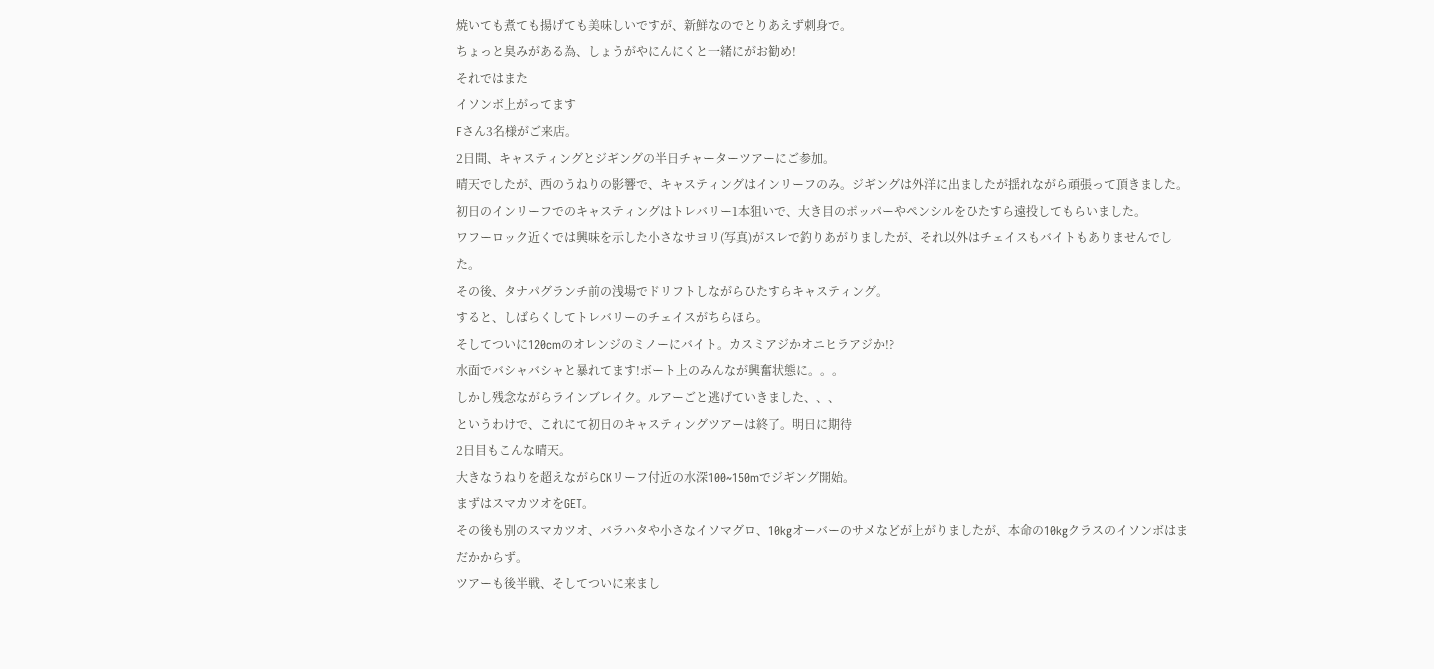焼いても煮ても揚げても美味しいですが、新鮮なのでとりあえず刺身で。
ちょっと臭みがある為、しょうがやにんにくと一緒にがお勧め!
それではまた
イソンボ上がってます
Fさん3名様がご来店。
2日間、キャスティングとジギングの半日チャーターツアーにご参加。
晴天でしたが、西のうねりの影響で、キャスティングはインリーフのみ。ジギングは外洋に出ましたが揺れながら頑張って頂きました。
初日のインリーフでのキャスティングはトレバリー1本狙いで、大き目のポッパーやペンシルをひたすら遠投してもらいました。
ワフーロック近くでは興味を示した小さなサヨリ(写真)がスレで釣りあがりましたが、それ以外はチェイスもバイトもありませんでした。
その後、タナパグランチ前の浅場でドリフトしながらひたすらキャスティング。
すると、しばらくしてトレバリーのチェイスがちらほら。
そしてついに120cmのオレンジのミノーにバイト。カスミアジかオニヒラアジか!?
水面でバシャバシャと暴れてます!ボート上のみんなが興奮状態に。。。
しかし残念ながらラインブレイク。ルアーごと逃げていきました、、、
というわけで、これにて初日のキャスティングツアーは終了。明日に期待
2日目もこんな晴天。
大きなうねりを超えながらCKリーフ付近の水深100~150mでジギング開始。
まずはスマカツオをGET。
その後も別のスマカツオ、バラハタや小さなイソマグロ、10kgオーバーのサメなどが上がりましたが、本命の10kgクラスのイソンボはまだかからず。
ツアーも後半戦、そしてついに来まし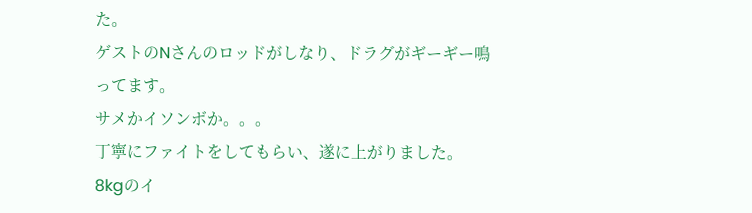た。
ゲストのNさんのロッドがしなり、ドラグがギーギー鳴ってます。
サメかイソンボか。。。
丁寧にファイトをしてもらい、遂に上がりました。
8kgのイ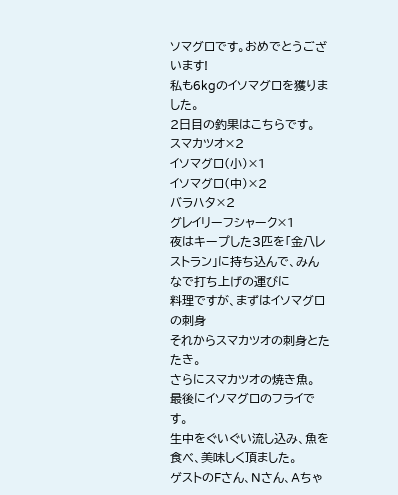ソマグロです。おめでとうございます!
私も6kgのイソマグロを獲りました。
2日目の釣果はこちらです。
スマカツオ×2
イソマグロ(小)×1
イソマグロ(中)×2
バラハタ×2
グレイリーフシャーク×1
夜はキープした3匹を「金八レストラン」に持ち込んで、みんなで打ち上げの運びに
料理ですが、まずはイソマグロの刺身
それからスマカツオの刺身とたたき。
さらにスマカツオの焼き魚。
最後にイソマグロのフライです。
生中をぐいぐい流し込み、魚を食べ、美味しく頂ました。
ゲストのFさん、Nさん、Aちゃ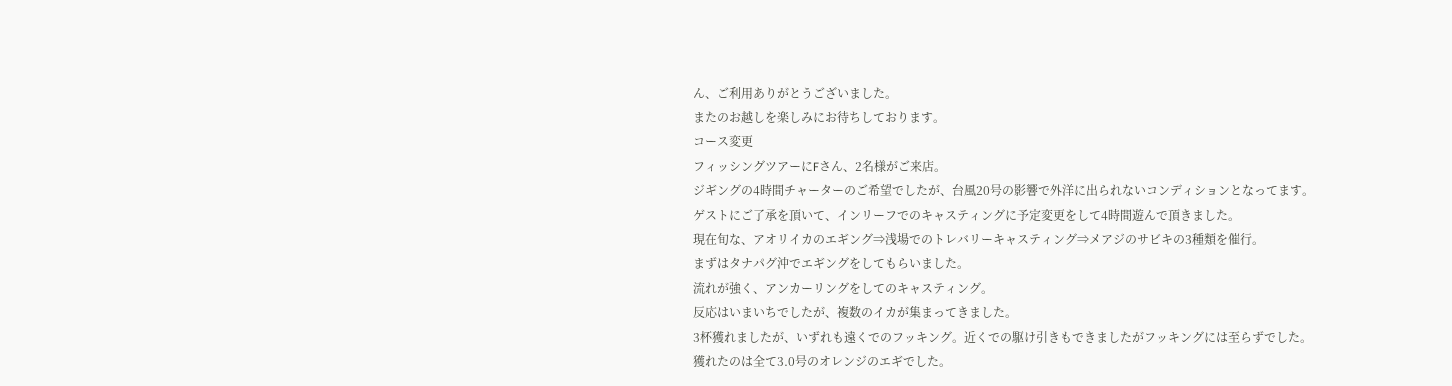ん、ご利用ありがとうございました。
またのお越しを楽しみにお待ちしております。
コース変更
フィッシングツアーにFさん、2名様がご来店。
ジギングの4時間チャーターのご希望でしたが、台風20号の影響で外洋に出られないコンディションとなってます。
ゲストにご了承を頂いて、インリーフでのキャスティングに予定変更をして4時間遊んで頂きました。
現在旬な、アオリイカのエギング⇒浅場でのトレバリーキャスティング⇒メアジのサビキの3種類を催行。
まずはタナパグ沖でエギングをしてもらいました。
流れが強く、アンカーリングをしてのキャスティング。
反応はいまいちでしたが、複数のイカが集まってきました。
3杯獲れましたが、いずれも遠くでのフッキング。近くでの駆け引きもできましたがフッキングには至らずでした。
獲れたのは全て3.0号のオレンジのエギでした。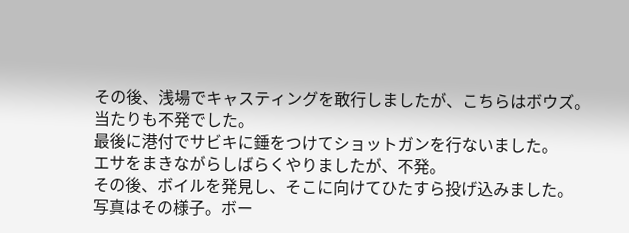その後、浅場でキャスティングを敢行しましたが、こちらはボウズ。当たりも不発でした。
最後に港付でサビキに錘をつけてショットガンを行ないました。
エサをまきながらしばらくやりましたが、不発。
その後、ボイルを発見し、そこに向けてひたすら投げ込みました。
写真はその様子。ボー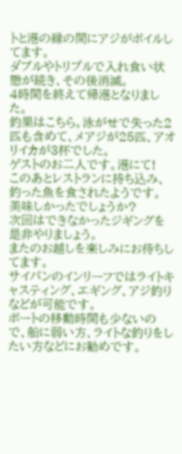トと港の縁の間にアジがボイルしてます。
ダブルやトリプルで入れ食い状態が続き、その後消滅。
4時間を終えて帰港となりました。
釣果はこちら。泳がせで失った2匹も含めて、メアジが25匹、アオリイカが3杯でした。
ゲストのお二人です。港にて!
このあとレストランに持ち込み、釣った魚を食されたようです。
美味しかったでしょうか?
次回はできなかったジギングを是非やりましょう。
またのお越しを楽しみにお待ちしてます。
サイパンのインリーフではライトキャスティング、エギング、アジ釣りなどが可能です。
ボートの移動時間も少ないので、船に弱い方、ライトな釣りをしたい方などにお勧めです。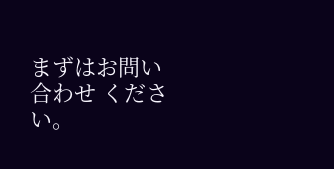まずはお問い合わせ ください。